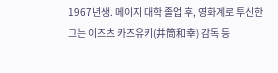1967년생. 메이지 대학 졸업 후, 영화계로 투신한 그는 이즈츠 카즈유키(井筒和幸) 감독 등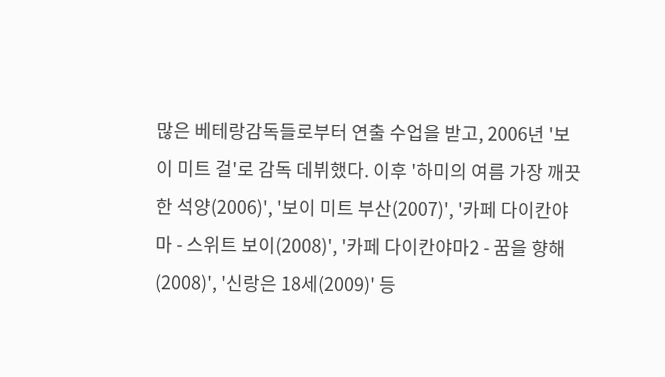많은 베테랑감독들로부터 연출 수업을 받고, 2006년 '보이 미트 걸'로 감독 데뷔했다. 이후 '하미의 여름 가장 깨끗한 석양(2006)', '보이 미트 부산(2007)', '카페 다이칸야마 - 스위트 보이(2008)', '카페 다이칸야마2 - 꿈을 향해 (2008)', '신랑은 18세(2009)' 등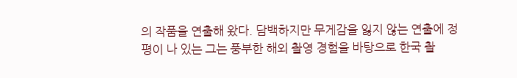의 작품을 연출해 왔다. 담백하지만 무게감을 잃지 않는 연출에 정평이 나 있는 그는 풍부한 해외 촬영 경험을 바탕으로 한국 촬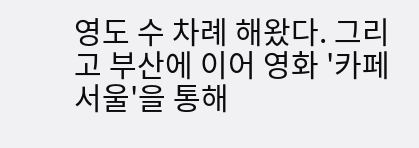영도 수 차례 해왔다. 그리고 부산에 이어 영화 '카페서울'을 통해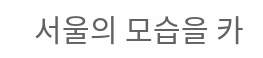서울의 모습을 카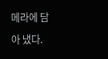메라에 담아 냈다.